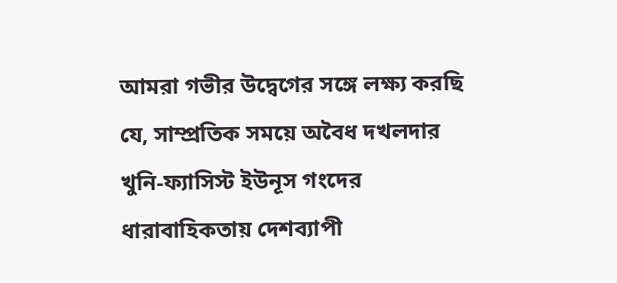আমরা গভীর উদ্বেগের সঙ্গে লক্ষ্য করছি যে, সাম্প্রতিক সময়ে অবৈধ দখলদার খুনি-ফ্যাসিস্ট ইউনূস গংদের ধারাবাহিকতায় দেশব্যাপী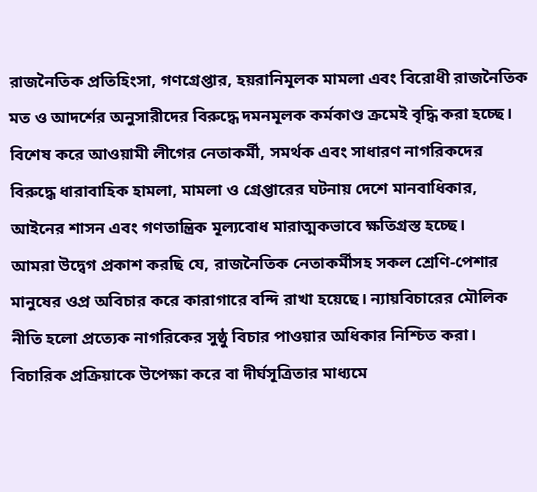রাজনৈতিক প্রতিহিংসা, গণগ্রেপ্তার, হয়রানিমূলক মামলা এবং বিরোধী রাজনৈতিক মত ও আদর্শের অনুসারীদের বিরুদ্ধে দমনমূলক কর্মকাণ্ড ক্রমেই বৃদ্ধি করা হচ্ছে। বিশেষ করে আওয়ামী লীগের নেতাকর্মী, সমর্থক এবং সাধারণ নাগরিকদের বিরুদ্ধে ধারাবাহিক হামলা, মামলা ও গ্রেপ্তারের ঘটনায় দেশে মানবাধিকার, আইনের শাসন এবং গণতান্ত্রিক মূল্যবোধ মারাত্মকভাবে ক্ষতিগ্রস্ত হচ্ছে।
আমরা উদ্বেগ প্রকাশ করছি যে, রাজনৈতিক নেতাকর্মীসহ সকল শ্রেণি-পেশার মানুষের ওপ্র অবিচার করে কারাগারে বন্দি রাখা হয়েছে। ন্যায়বিচারের মৌলিক নীতি হলো প্রত্যেক নাগরিকের সুষ্ঠু বিচার পাওয়ার অধিকার নিশ্চিত করা। বিচারিক প্রক্রিয়াকে উপেক্ষা করে বা দীর্ঘসূত্রিতার মাধ্যমে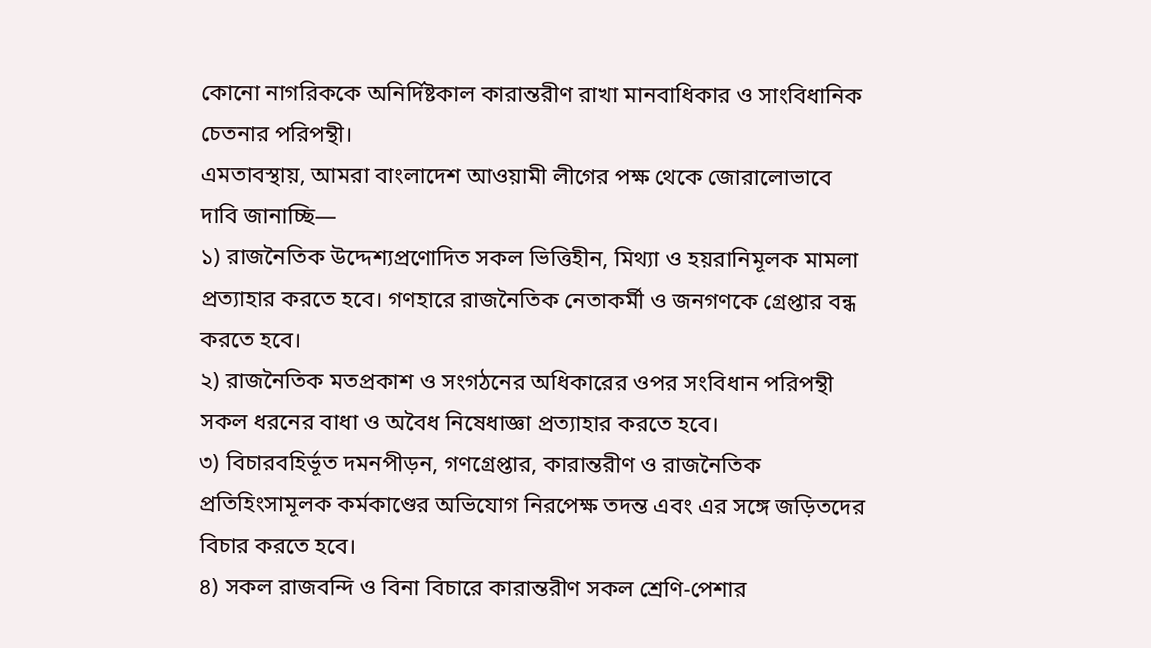কোনো নাগরিককে অনির্দিষ্টকাল কারান্তরীণ রাখা মানবাধিকার ও সাংবিধানিক চেতনার পরিপন্থী।
এমতাবস্থায়, আমরা বাংলাদেশ আওয়ামী লীগের পক্ষ থেকে জোরালোভাবে দাবি জানাচ্ছি—
১) রাজনৈতিক উদ্দেশ্যপ্রণোদিত সকল ভিত্তিহীন, মিথ্যা ও হয়রানিমূলক মামলা প্রত্যাহার করতে হবে। গণহারে রাজনৈতিক নেতাকর্মী ও জনগণকে গ্রেপ্তার বন্ধ করতে হবে।
২) রাজনৈতিক মতপ্রকাশ ও সংগঠনের অধিকারের ওপর সংবিধান পরিপন্থী সকল ধরনের বাধা ও অবৈধ নিষেধাজ্ঞা প্রত্যাহার করতে হবে।
৩) বিচারবহির্ভূত দমনপীড়ন, গণগ্রেপ্তার, কারান্তরীণ ও রাজনৈতিক প্রতিহিংসামূলক কর্মকাণ্ডের অভিযোগ নিরপেক্ষ তদন্ত এবং এর সঙ্গে জড়িতদের বিচার করতে হবে।
৪) সকল রাজবন্দি ও বিনা বিচারে কারান্তরীণ সকল শ্রেণি-পেশার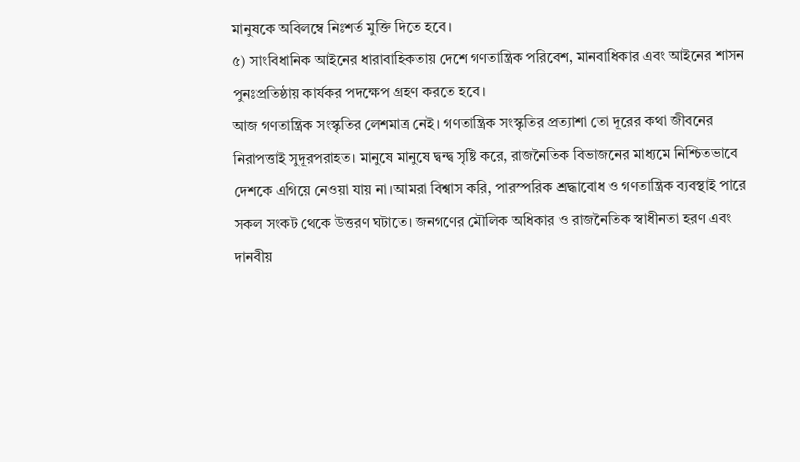মানুষকে অবিলম্বে নিঃশর্ত মুক্তি দিতে হবে।
৫) সাংবিধানিক আইনের ধারাবাহিকতায় দেশে গণতান্ত্রিক পরিবেশ, মানবাধিকার এবং আইনের শাসন পুনঃপ্রতিষ্ঠায় কার্যকর পদক্ষেপ গ্রহণ করতে হবে।
আজ গণতান্ত্রিক সংস্কৃতির লেশমাত্র নেই। গণতান্ত্রিক সংস্কৃতির প্রত্যাশা তো দূরের কথা জীবনের নিরাপত্তাই সুদূরপরাহত। মানুষে মানুষে দ্বন্দ্ব সৃষ্টি করে, রাজনৈতিক বিভাজনের মাধ্যমে নিশ্চিতভাবে দেশকে এগিয়ে নেওয়া যায় না।আমরা বিশ্বাস করি, পারস্পরিক শ্রদ্ধাবোধ ও গণতান্ত্রিক ব্যবস্থাই পারে সকল সংকট থেকে উত্তরণ ঘটাতে। জনগণের মৌলিক অধিকার ও রাজনৈতিক স্বাধীনতা হরণ এবং দানবীয়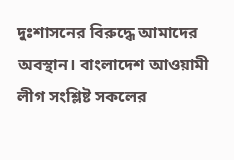দুঃশাসনের বিরুদ্ধে আমাদের অবস্থান। বাংলাদেশ আওয়ামী লীগ সংশ্লিষ্ট সকলের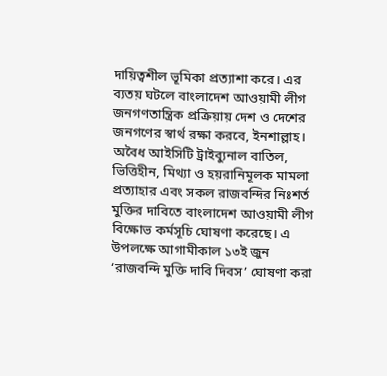দায়িত্বশীল ভূমিকা প্রত্যাশা করে। এর ব্যতয় ঘটলে বাংলাদেশ আওয়ামী লীগ জনগণতান্ত্রিক প্রক্রিয়ায় দেশ ও দেশের জনগণের স্বার্থ রক্ষা করবে, ইনশাল্লাহ।
অবৈধ আইসিটি ট্রাইব্যুনাল বাতিল, ভিত্তিহীন, মিথ্যা ও হয়রানিমূলক মামলা প্রত্যাহার এবং সকল রাজবন্দির নিঃশর্ত মুক্তির দাবিতে বাংলাদেশ আওয়ামী লীগ বিক্ষোভ কর্মসূচি ঘোষণা করেছে। এ উপলক্ষে আগামীকাল ১৩ই জুন ‘রাজবন্দি মুক্তি দাবি দিবস’ ঘোষণা করা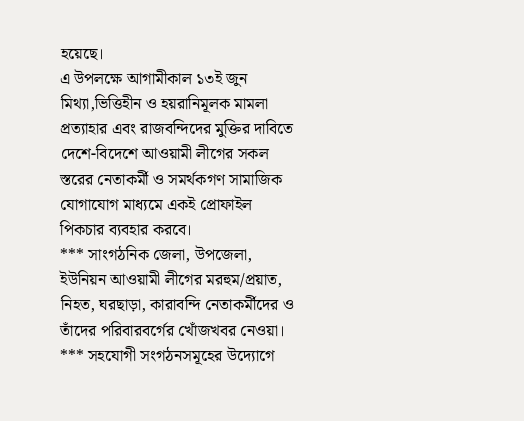হয়েছে।
এ উপলক্ষে আগামীকাল ১৩ই জুন মিথ্যা,ভিত্তিহীন ও হয়রানিমূলক মামলা প্রত্যাহার এবং রাজবন্দিদের মুক্তির দাবিতে দেশে-বিদেশে আওয়ামী লীগের সকল স্তরের নেতাকর্মী ও সমর্থকগণ সামাজিক যোগাযোগ মাধ্যমে একই প্রোফাইল পিকচার ব্যবহার করবে।
*** সাংগঠনিক জেলা, উপজেলা, ইউনিয়ন আওয়ামী লীগের মরহুম/প্রয়াত, নিহত, ঘরছাড়া, কারাবন্দি নেতাকর্মীদের ও তাঁদের পরিবারবর্গের খোঁজখবর নেওয়া।
*** সহযোগী সংগঠনসমূহের উদ্যোগে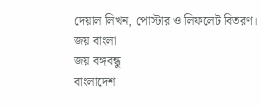দেয়াল লিখন, পোস্টার ও লিফলেট বিতরণ।
জয় বাংলা
জয় বঙ্গবন্ধু
বাংলাদেশ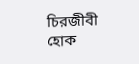চিরজীবী হোক